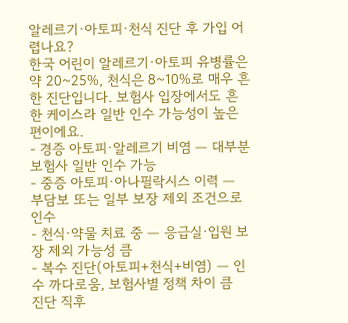알레르기·아토피·천식 진단 후 가입 어렵나요?
한국 어린이 알레르기·아토피 유병률은 약 20~25%, 천식은 8~10%로 매우 흔한 진단입니다. 보험사 입장에서도 흔한 케이스라 일반 인수 가능성이 높은 편이에요.
- 경증 아토피·알레르기 비염 — 대부분 보험사 일반 인수 가능
- 중증 아토피·아나필락시스 이력 — 부담보 또는 일부 보장 제외 조건으로 인수
- 천식·약물 치료 중 — 응급실·입원 보장 제외 가능성 큼
- 복수 진단(아토피+천식+비염) — 인수 까다로움, 보험사별 정책 차이 큼
진단 직후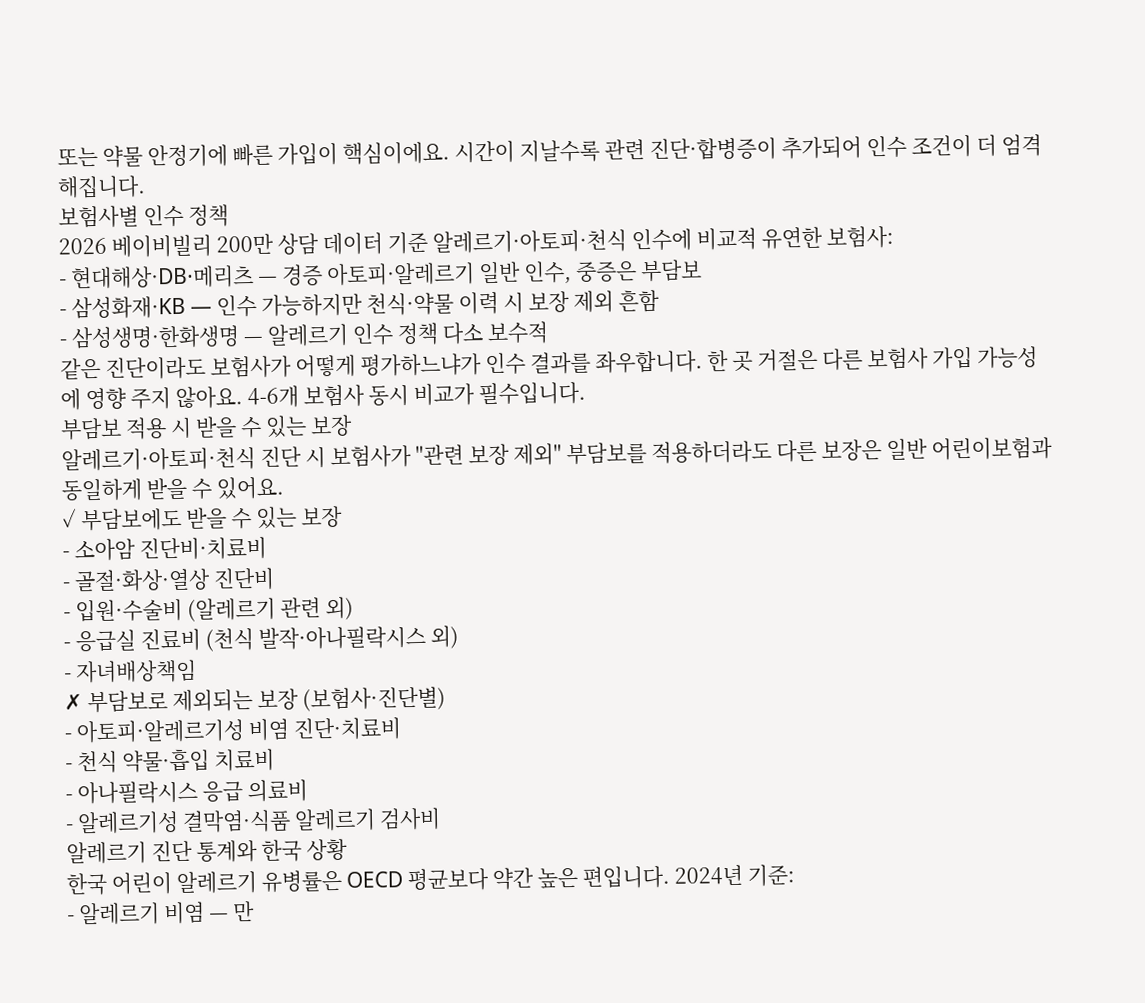또는 약물 안정기에 빠른 가입이 핵심이에요. 시간이 지날수록 관련 진단·합병증이 추가되어 인수 조건이 더 엄격해집니다.
보험사별 인수 정책
2026 베이비빌리 200만 상담 데이터 기준 알레르기·아토피·천식 인수에 비교적 유연한 보험사:
- 현대해상·DB·메리츠 — 경증 아토피·알레르기 일반 인수, 중증은 부담보
- 삼성화재·KB — 인수 가능하지만 천식·약물 이력 시 보장 제외 흔함
- 삼성생명·한화생명 — 알레르기 인수 정책 다소 보수적
같은 진단이라도 보험사가 어떻게 평가하느냐가 인수 결과를 좌우합니다. 한 곳 거절은 다른 보험사 가입 가능성에 영향 주지 않아요. 4-6개 보험사 동시 비교가 필수입니다.
부담보 적용 시 받을 수 있는 보장
알레르기·아토피·천식 진단 시 보험사가 "관련 보장 제외" 부담보를 적용하더라도 다른 보장은 일반 어린이보험과 동일하게 받을 수 있어요.
✓ 부담보에도 받을 수 있는 보장
- 소아암 진단비·치료비
- 골절·화상·열상 진단비
- 입원·수술비 (알레르기 관련 외)
- 응급실 진료비 (천식 발작·아나필락시스 외)
- 자녀배상책임
✗ 부담보로 제외되는 보장 (보험사·진단별)
- 아토피·알레르기성 비염 진단·치료비
- 천식 약물·흡입 치료비
- 아나필락시스 응급 의료비
- 알레르기성 결막염·식품 알레르기 검사비
알레르기 진단 통계와 한국 상황
한국 어린이 알레르기 유병률은 OECD 평균보다 약간 높은 편입니다. 2024년 기준:
- 알레르기 비염 — 만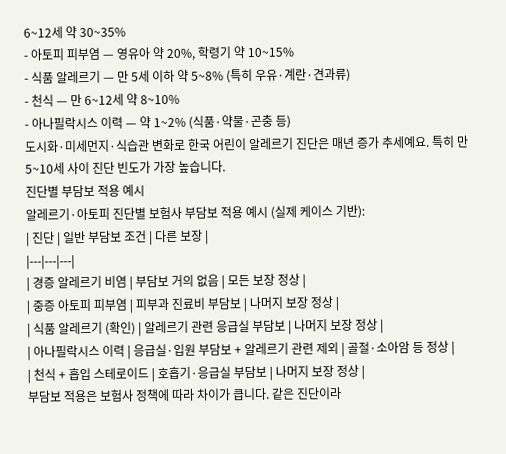6~12세 약 30~35%
- 아토피 피부염 — 영유아 약 20%, 학령기 약 10~15%
- 식품 알레르기 — 만 5세 이하 약 5~8% (특히 우유·계란·견과류)
- 천식 — 만 6~12세 약 8~10%
- 아나필락시스 이력 — 약 1~2% (식품·약물·곤충 등)
도시화·미세먼지·식습관 변화로 한국 어린이 알레르기 진단은 매년 증가 추세예요. 특히 만 5~10세 사이 진단 빈도가 가장 높습니다.
진단별 부담보 적용 예시
알레르기·아토피 진단별 보험사 부담보 적용 예시 (실제 케이스 기반):
| 진단 | 일반 부담보 조건 | 다른 보장 |
|---|---|---|
| 경증 알레르기 비염 | 부담보 거의 없음 | 모든 보장 정상 |
| 중증 아토피 피부염 | 피부과 진료비 부담보 | 나머지 보장 정상 |
| 식품 알레르기 (확인) | 알레르기 관련 응급실 부담보 | 나머지 보장 정상 |
| 아나필락시스 이력 | 응급실·입원 부담보 + 알레르기 관련 제외 | 골절·소아암 등 정상 |
| 천식 + 흡입 스테로이드 | 호흡기·응급실 부담보 | 나머지 보장 정상 |
부담보 적용은 보험사 정책에 따라 차이가 큽니다. 같은 진단이라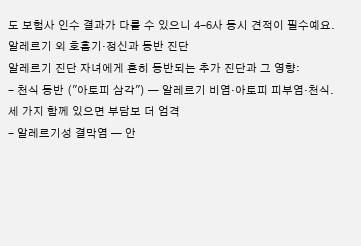도 보험사 인수 결과가 다를 수 있으니 4-6사 동시 견적이 필수예요.
알레르기 외 호흡기·정신과 동반 진단
알레르기 진단 자녀에게 흔히 동반되는 추가 진단과 그 영향:
- 천식 동반 ("아토피 삼각") — 알레르기 비염·아토피 피부염·천식. 세 가지 함께 있으면 부담보 더 엄격
- 알레르기성 결막염 — 안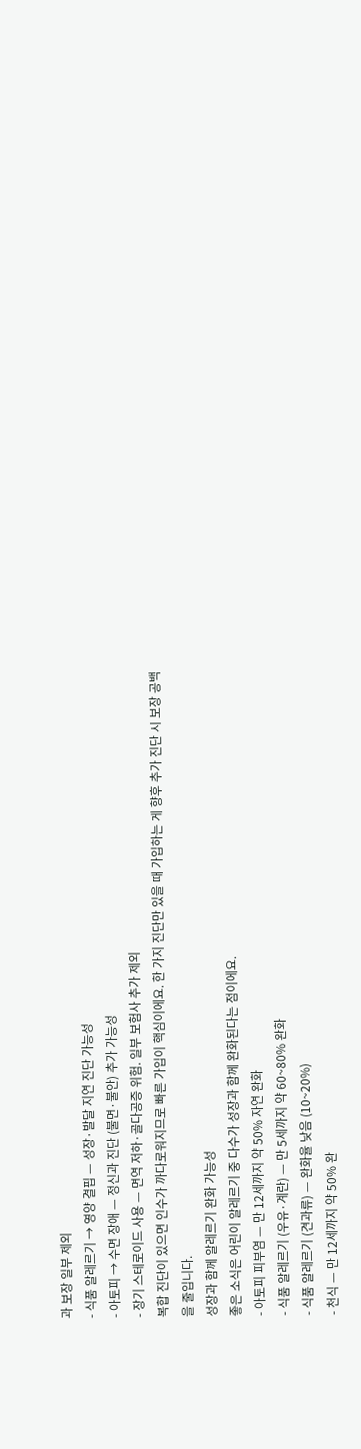과 보장 일부 제외
- 식품 알레르기 → 영양 결핍 — 성장·발달 지연 진단 가능성
- 아토피 → 수면 장애 — 정신과 진단 (불면·불안) 추가 가능성
- 장기 스테로이드 사용 — 면역 저하·골다공증 위험. 일부 보험사 추가 제외
복합 진단이 있으면 인수가 까다로워지므로 빠른 가입이 핵심이에요. 한 가지 진단만 있을 때 가입하는 게 향후 추가 진단 시 보장 공백을 줄입니다.
성장과 함께 알레르기 완화 가능성
좋은 소식은 어린이 알레르기 중 다수가 성장과 함께 완화된다는 점이에요.
- 아토피 피부염 — 만 12세까지 약 50% 자연 완화
- 식품 알레르기 (우유·계란) — 만 5세까지 약 60~80% 완화
- 식품 알레르기 (견과류) — 완화율 낮음 (10~20%)
- 천식 — 만 12세까지 약 50% 완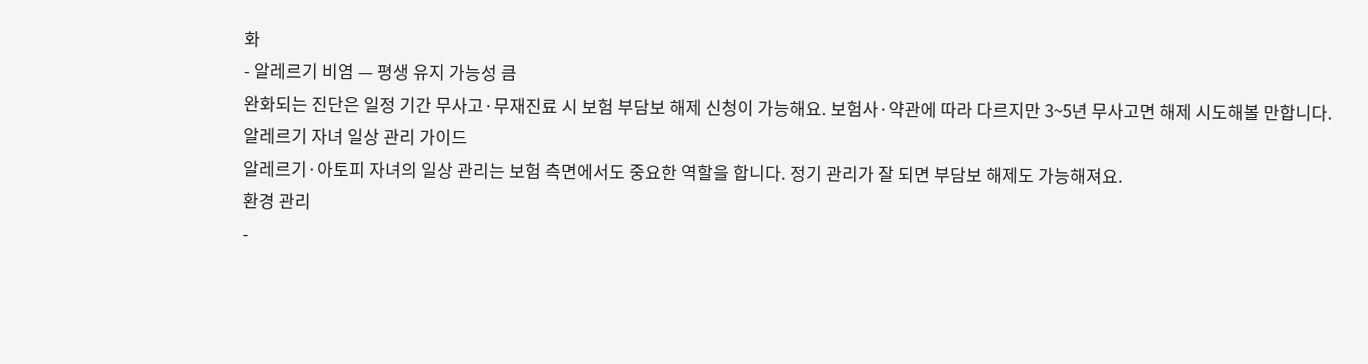화
- 알레르기 비염 — 평생 유지 가능성 큼
완화되는 진단은 일정 기간 무사고·무재진료 시 보험 부담보 해제 신청이 가능해요. 보험사·약관에 따라 다르지만 3~5년 무사고면 해제 시도해볼 만합니다.
알레르기 자녀 일상 관리 가이드
알레르기·아토피 자녀의 일상 관리는 보험 측면에서도 중요한 역할을 합니다. 정기 관리가 잘 되면 부담보 해제도 가능해져요.
환경 관리
-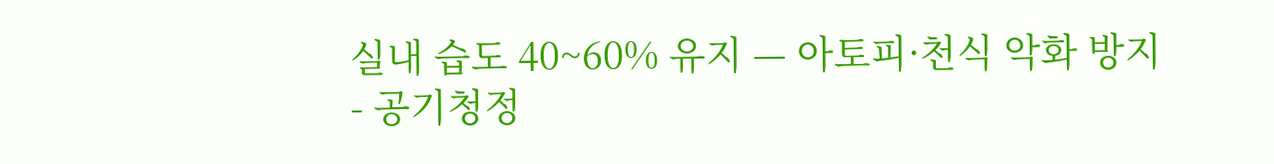실내 습도 40~60% 유지 — 아토피·천식 악화 방지
- 공기청정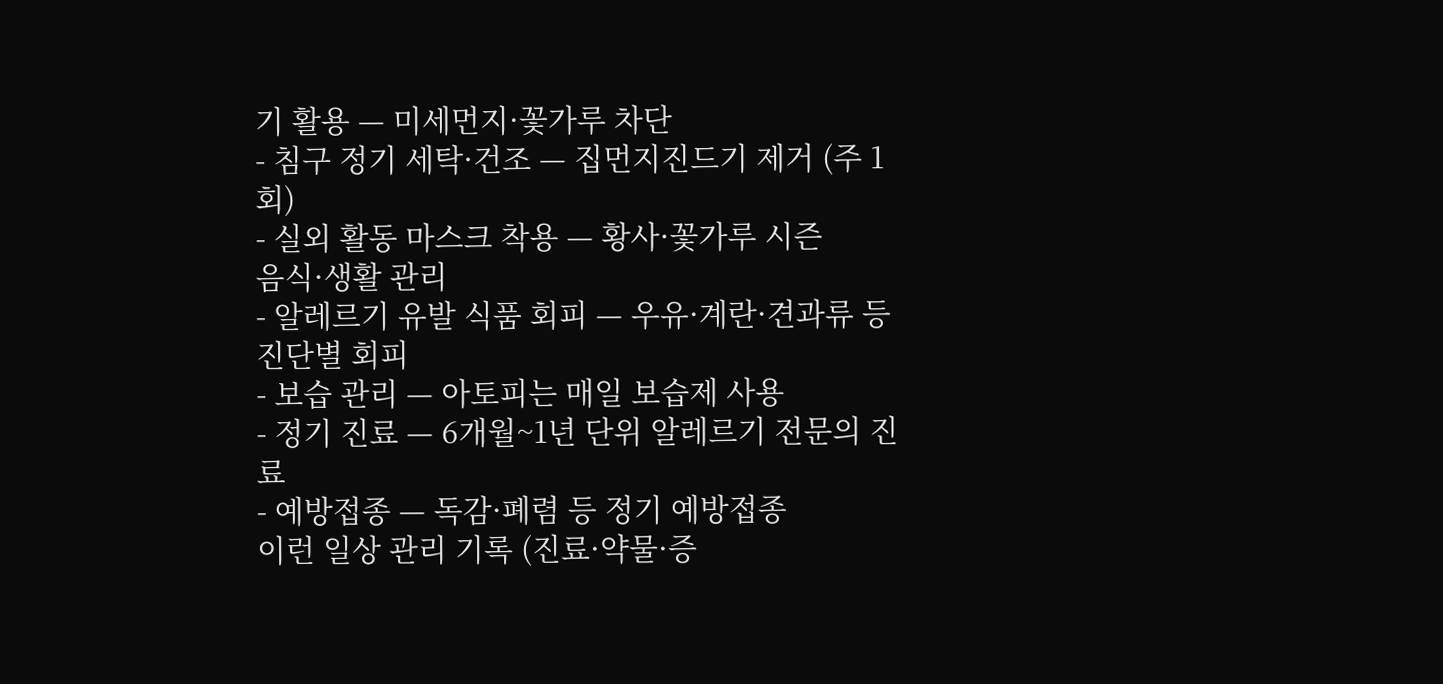기 활용 — 미세먼지·꽃가루 차단
- 침구 정기 세탁·건조 — 집먼지진드기 제거 (주 1회)
- 실외 활동 마스크 착용 — 황사·꽃가루 시즌
음식·생활 관리
- 알레르기 유발 식품 회피 — 우유·계란·견과류 등 진단별 회피
- 보습 관리 — 아토피는 매일 보습제 사용
- 정기 진료 — 6개월~1년 단위 알레르기 전문의 진료
- 예방접종 — 독감·폐렴 등 정기 예방접종
이런 일상 관리 기록 (진료·약물·증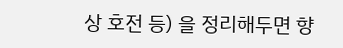상 호전 등) 을 정리해두면 향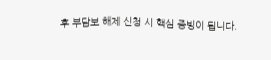후 부담보 해제 신청 시 핵심 증빙이 됩니다.